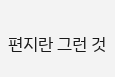편지란 그런 것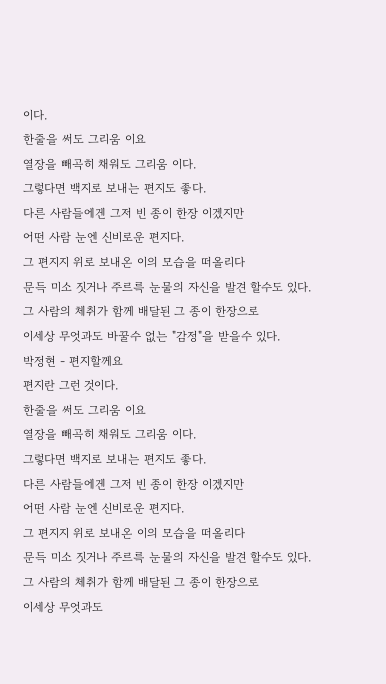이다.
한줄을 써도 그리움 이요
열장을 빼곡히 채워도 그리움 이다.
그렇다면 백지로 보내는 편지도 좋다.
다른 사람들에겐 그저 빈 종이 한장 이겠지만
어떤 사람 눈엔 신비로운 편지다.
그 편지지 위로 보내온 이의 모습을 떠올리다
문득 미소 짓거나 주르륵 눈물의 자신을 발견 할수도 있다.
그 사람의 체취가 함께 배달된 그 종이 한장으로
이세상 무엇과도 바꿀수 없는 "감정"을 받을수 있다.
박정현 - 편지할께요
편지란 그런 것이다.
한줄을 써도 그리움 이요
열장을 빼곡히 채워도 그리움 이다.
그렇다면 백지로 보내는 편지도 좋다.
다른 사람들에겐 그저 빈 종이 한장 이겠지만
어떤 사람 눈엔 신비로운 편지다.
그 편지지 위로 보내온 이의 모습을 떠올리다
문득 미소 짓거나 주르륵 눈물의 자신을 발견 할수도 있다.
그 사람의 체취가 함께 배달된 그 종이 한장으로
이세상 무엇과도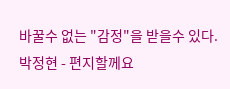바꿀수 없는 "감정"을 받을수 있다.
박정현 - 편지할께요